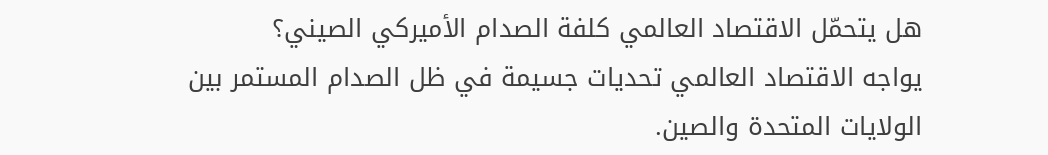هل يتحمّل الاقتصاد العالمي كلفة الصدام الأميركي الصيني؟
يواجه الاقتصاد العالمي تحديات جسيمة في ظل الصدام المستمر بين الولايات المتحدة والصين.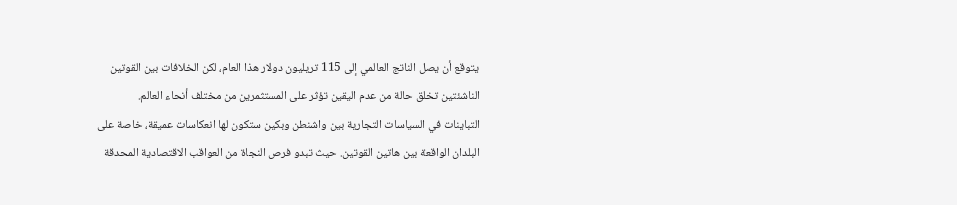يتوقع أن يصل الناتج العالمي إلى 115 تريليون دولار هذا العام، لكن الخلافات بين القوتين الناشئتين تخلق حالة من عدم اليقين تؤثر على المستثمرين من مختلف أنحاء العالم.
التباينات في السياسات التجارية بين واشنطن وبكين ستكون لها انعكاسات عميقة، خاصة على البلدان الواقعة بين هاتين القوتين. حيث تبدو فرص النجاة من العواقب الاقتصادية المحدقة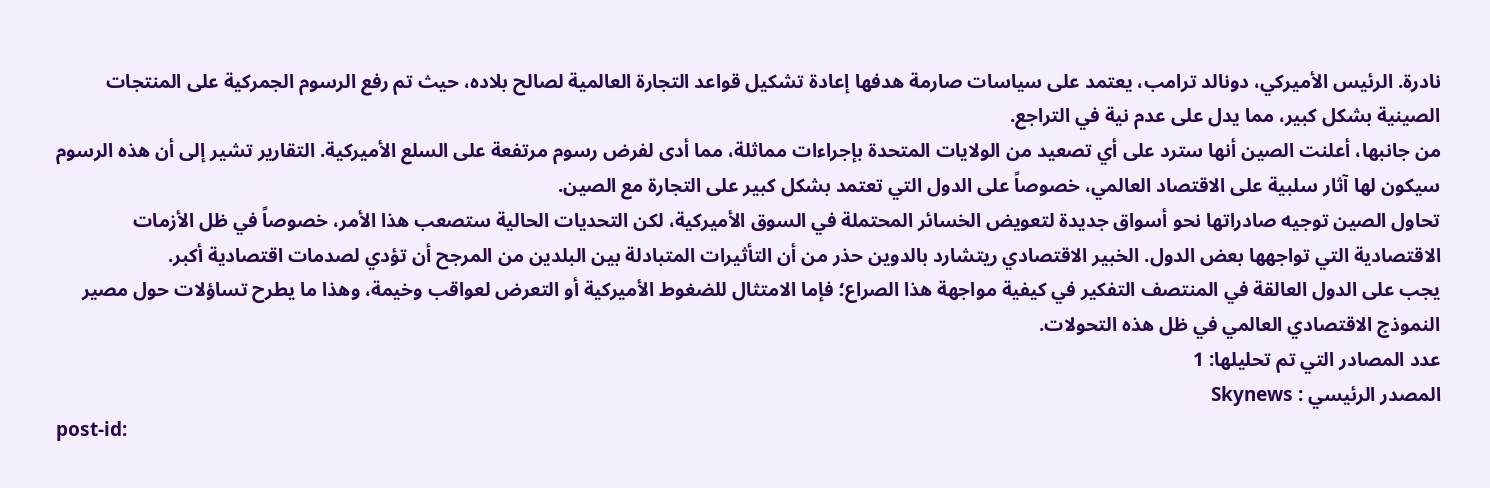نادرة. الرئيس الأميركي، دونالد ترامب، يعتمد على سياسات صارمة هدفها إعادة تشكيل قواعد التجارة العالمية لصالح بلاده، حيث تم رفع الرسوم الجمركية على المنتجات الصينية بشكل كبير، مما يدل على عدم نية في التراجع.
من جانبها، أعلنت الصين أنها سترد على أي تصعيد من الولايات المتحدة بإجراءات مماثلة، مما أدى لفرض رسوم مرتفعة على السلع الأميركية. التقارير تشير إلى أن هذه الرسوم سيكون لها آثار سلبية على الاقتصاد العالمي، خصوصاً على الدول التي تعتمد بشكل كبير على التجارة مع الصين.
تحاول الصين توجيه صادراتها نحو أسواق جديدة لتعويض الخسائر المحتملة في السوق الأميركية، لكن التحديات الحالية ستصعب هذا الأمر، خصوصاً في ظل الأزمات الاقتصادية التي تواجهها بعض الدول. الخبير الاقتصادي ريتشارد بالدوين حذر من أن التأثيرات المتبادلة بين البلدين من المرجح أن تؤدي لصدمات اقتصادية أكبر.
يجب على الدول العالقة في المنتصف التفكير في كيفية مواجهة هذا الصراع؛ فإما الامتثال للضغوط الأميركية أو التعرض لعواقب وخيمة، وهذا ما يطرح تساؤلات حول مصير النموذج الاقتصادي العالمي في ظل هذه التحولات.
عدد المصادر التي تم تحليلها: 1
المصدر الرئيسي : Skynews
post-id: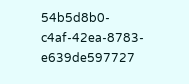54b5d8b0-c4af-42ea-8783-e639de597727